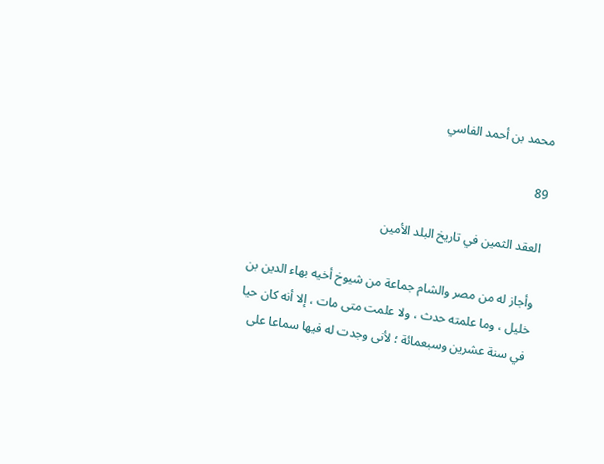محمد بن أحمد الفاسي

89

العقد الثمين في تاريخ البلد الأمين

وأجاز له من مصر والشام جماعة من شيوخ أخيه بهاء الدين بن خليل ، وما علمته حدث ، ولا علمت متى مات ، إلا أنه كان حيا في سنة عشرين وسبعمائة ؛ لأنى وجدت له فيها سماعا على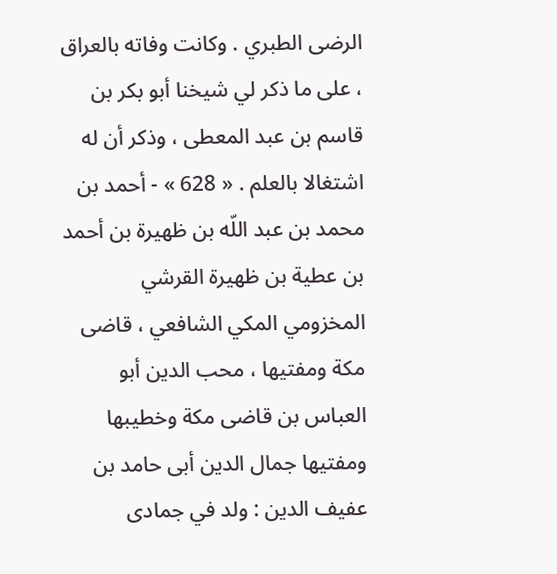الرضى الطبري . وكانت وفاته بالعراق ، على ما ذكر لي شيخنا أبو بكر بن قاسم بن عبد المعطى ، وذكر أن له اشتغالا بالعلم . « 628 » - أحمد بن محمد بن عبد اللّه بن ظهيرة بن أحمد بن عطية بن ظهيرة القرشي المخزومي المكي الشافعي ، قاضى مكة ومفتيها ، محب الدين أبو العباس بن قاضى مكة وخطيبها ومفتيها جمال الدين أبى حامد بن عفيف الدين : ولد في جمادى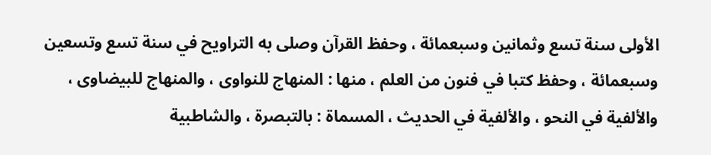الأولى سنة تسع وثمانين وسبعمائة ، وحفظ القرآن وصلى به التراويح في سنة تسع وتسعين وسبعمائة ، وحفظ كتبا في فنون من العلم ، منها : المنهاج للنواوى ، والمنهاج للبيضاوى ، والألفية في النحو ، والألفية في الحديث ، المسماة : بالتبصرة ، والشاطبية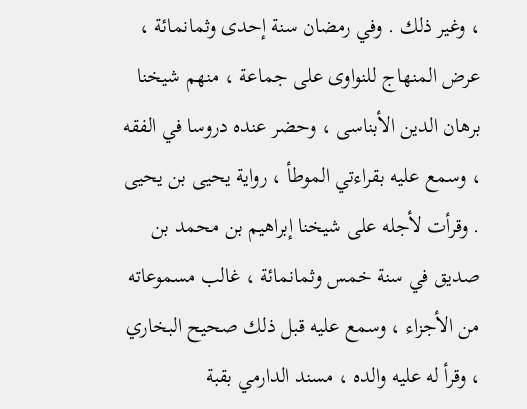، وغير ذلك . وفي رمضان سنة إحدى وثمانمائة ، عرض المنهاج للنواوى على جماعة ، منهم شيخنا برهان الدين الأبناسى ، وحضر عنده دروسا في الفقه ، وسمع عليه بقراءتي الموطأ ، رواية يحيى بن يحيى . وقرأت لأجله على شيخنا إبراهيم بن محمد بن صديق في سنة خمس وثمانمائة ، غالب مسموعاته من الأجزاء ، وسمع عليه قبل ذلك صحيح البخاري ، وقرأ له عليه والده ، مسند الدارمي بقبة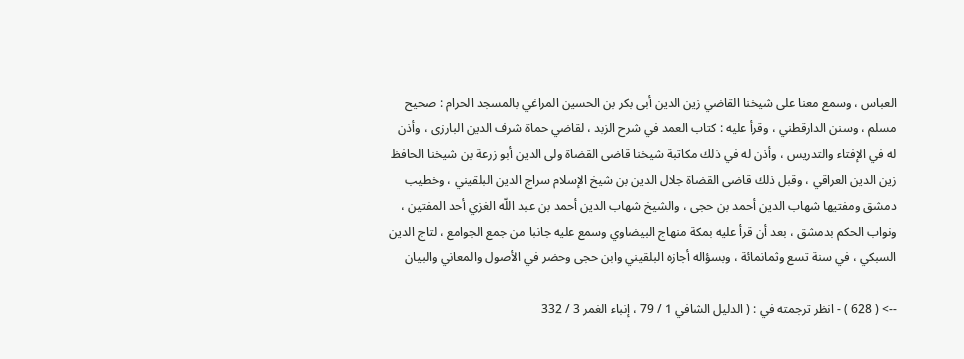العباس ، وسمع معنا على شيخنا القاضي زين الدين أبى بكر بن الحسين المراغي بالمسجد الحرام : صحيح مسلم ، وسنن الدارقطني ، وقرأ عليه : كتاب العمد في شرح الزبد ، لقاضي حماة شرف الدين البارزى ، وأذن له في الإفتاء والتدريس ، وأذن له في ذلك مكاتبة شيخنا قاضى القضاة ولى الدين أبو زرعة بن شيخنا الحافظ زين الدين العراقي ، وقبل ذلك قاضى القضاة جلال الدين بن شيخ الإسلام سراج الدين البلقيني ، وخطيب دمشق ومفتيها شهاب الدين أحمد بن حجى ، والشيخ شهاب الدين أحمد بن عبد اللّه الغزي أحد المفتين ، ونواب الحكم بدمشق ، بعد أن قرأ عليه بمكة منهاج البيضاوي وسمع عليه جانبا من جمع الجوامع ، لتاج الدين السبكي ، في سنة تسع وثمانمائة ، وبسؤاله أجازه البلقيني وابن حجى وحضر في الأصول والمعاني والبيان

--> ( 628 ) - انظر ترجمته في : ( الدليل الشافي 1 / 79 ، إنباء الغمر 3 / 332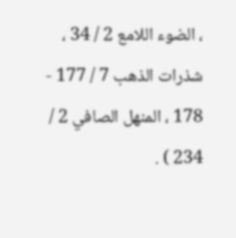، الضوء اللامع 2 / 34 ، شذرات الذهب 7 / 177 - 178 ، المنهل الصافي 2 / 234 ) .